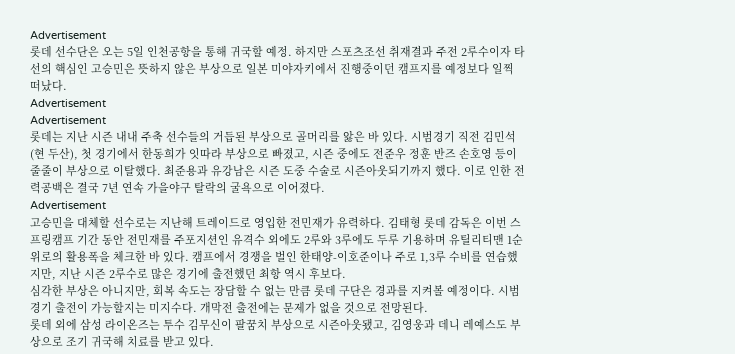Advertisement
롯데 선수단은 오는 5일 인천공항을 통해 귀국할 예정. 하지만 스포츠조선 취재결과 주전 2루수이자 타선의 핵심인 고승민은 뜻하지 않은 부상으로 일본 미야자키에서 진행중이던 캠프지를 예정보다 일찍 떠났다.
Advertisement
Advertisement
롯데는 지난 시즌 내내 주축 선수들의 거듭된 부상으로 골머리를 앓은 바 있다. 시범경기 직전 김민석(현 두산), 첫 경기에서 한동희가 잇따라 부상으로 빠졌고, 시즌 중에도 전준우 정훈 반즈 손호영 등이 줄줄이 부상으로 이탈했다. 최준용과 유강남은 시즌 도중 수술로 시즌아웃되기까지 했다. 이로 인한 전력공백은 결국 7년 연속 가을야구 탈락의 굴욕으로 이어졌다.
Advertisement
고승민을 대체할 선수로는 지난해 트레이드로 영입한 전민재가 유력하다. 김태형 롯데 감독은 이번 스프링캠프 기간 동안 전민재를 주포지션인 유격수 외에도 2루와 3루에도 두루 기용하며 유틸리티맨 1순위로의 활용폭을 체크한 바 있다. 캠프에서 경쟁을 벌인 한태양-이호준이나 주로 1,3루 수비를 연습했지만, 지난 시즌 2루수로 많은 경기에 출전했던 최항 역시 후보다.
심각한 부상은 아니지만, 회복 속도는 장담할 수 없는 만큼 롯데 구단은 경과를 지켜볼 예정이다. 시범경기 출전이 가능할지는 미지수다. 개막전 출전에는 문제가 없을 것으로 전망된다.
롯데 외에 삼성 라이온즈는 투수 김무신이 팔꿈치 부상으로 시즌아웃됐고, 김영웅과 데니 레예스도 부상으로 조기 귀국해 치료를 받고 있다.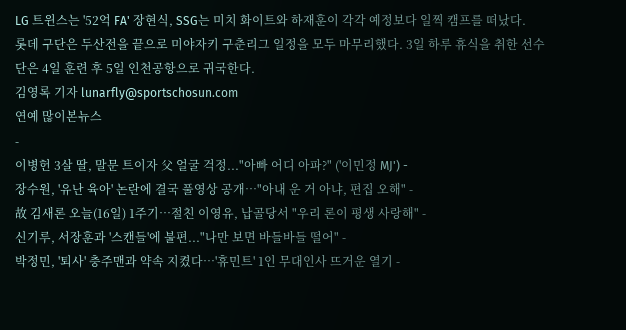LG 트윈스는 '52억 FA' 장현식, SSG는 미치 화이트와 하재훈이 각각 예정보다 일찍 캠프를 떠났다.
롯데 구단은 두산전을 끝으로 미야자키 구춘리그 일정을 모두 마무리했다. 3일 하루 휴식을 취한 선수단은 4일 훈련 후 5일 인천공항으로 귀국한다.
김영록 기자 lunarfly@sportschosun.com
연예 많이본뉴스
-
이병헌 3살 딸, 말문 트이자 父 얼굴 걱정..."아빠 어디 아파?" ('이민정 MJ') -
장수원, '유난 육아' 논란에 결국 풀영상 공개…"아내 운 거 아냐, 편집 오해" -
故 김새론 오늘(16일) 1주기…절친 이영유, 납골당서 "우리 론이 평생 사랑해" -
신기루, 서장훈과 '스캔들'에 불편..."나만 보면 바들바들 떨어" -
박정민, '퇴사' 충주맨과 약속 지켰다…'휴민트' 1인 무대인사 뜨거운 열기 -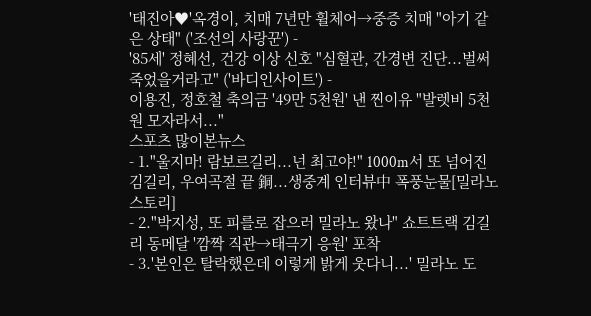'태진아♥'옥경이, 치매 7년만 휠체어→중증 치매 "아기 같은 상태" ('조선의 사랑꾼') -
'85세' 정혜선, 건강 이상 신호 "심혈관, 간경변 진단...벌써 죽었을거라고" ('바디인사이트') -
이용진, 정호철 축의금 '49만 5천원' 낸 찐이유 "발렛비 5천원 모자라서..."
스포츠 많이본뉴스
- 1."울지마! 람보르길리...넌 최고야!" 1000m서 또 넘어진 김길리, 우여곡절 끝 銅...생중계 인터뷰中 폭풍눈물[밀라노 스토리]
- 2."박지성, 또 피를로 잡으러 밀라노 왔나" 쇼트트랙 김길리 동메달 '깜짝 직관→태극기 응원' 포착
- 3.'본인은 탈락했은데 이렇게 밝게 웃다니...' 밀라노 도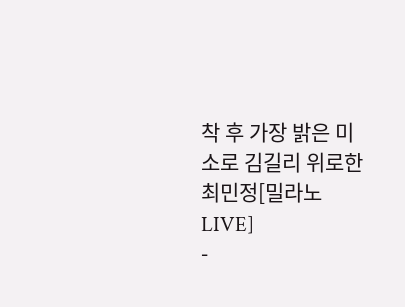착 후 가장 밝은 미소로 김길리 위로한 최민정[밀라노LIVE]
-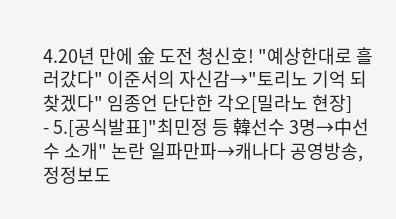4.20년 만에 金 도전 청신호! "예상한대로 흘러갔다" 이준서의 자신감→"토리노 기억 되찾겠다" 임종언 단단한 각오[밀라노 현장]
- 5.[공식발표]"최민정 등 韓선수 3명→中선수 소개" 논란 일파만파→캐나다 공영방송, 정정보도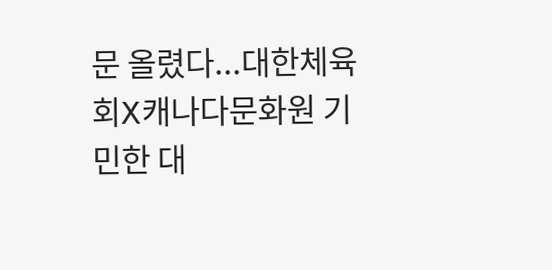문 올렸다...대한체육회X캐나다문화원 기민한 대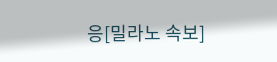응[밀라노 속보]